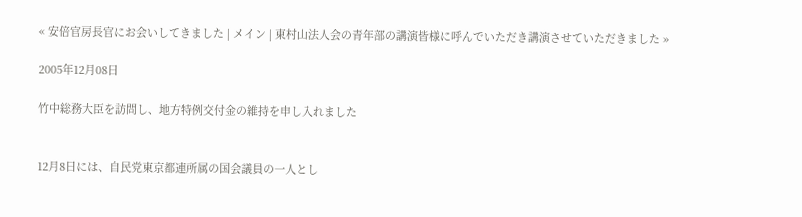« 安倍官房長官にお会いしてきました | メイン | 東村山法人会の青年部の講演皆様に呼んでいただき講演させていただきました »

2005年12月08日

竹中総務大臣を訪問し、地方特例交付金の維持を申し入れました


12月8日には、自民党東京都連所属の国会議員の一人とし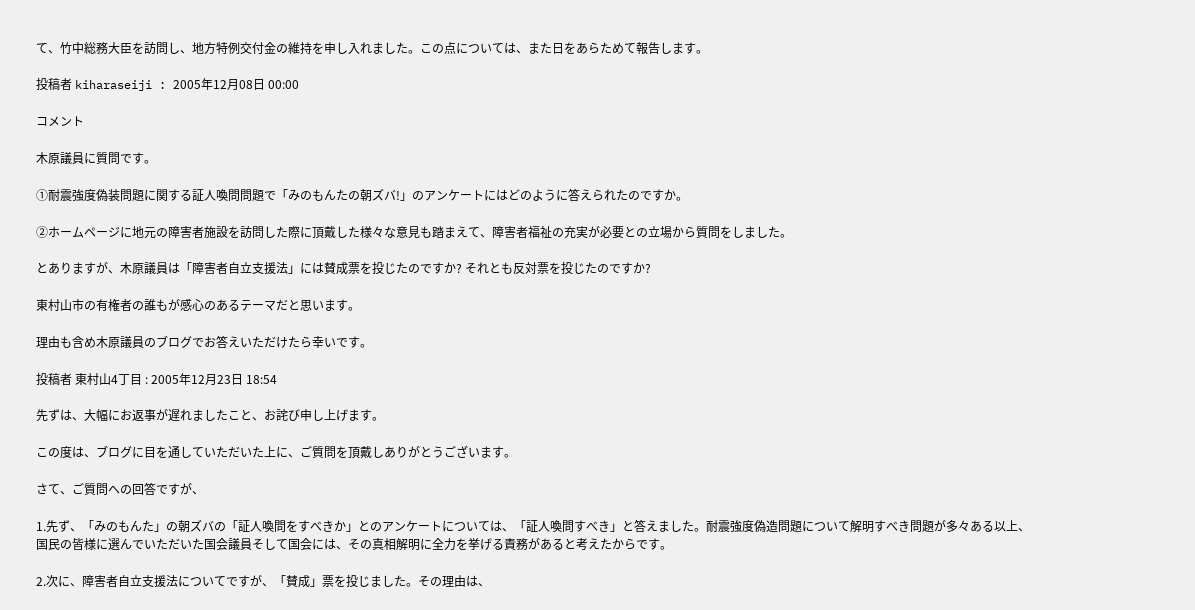て、竹中総務大臣を訪問し、地方特例交付金の維持を申し入れました。この点については、また日をあらためて報告します。

投稿者 kiharaseiji : 2005年12月08日 00:00

コメント

木原議員に質問です。

①耐震強度偽装問題に関する証人喚問問題で「みのもんたの朝ズバ!」のアンケートにはどのように答えられたのですか。

②ホームページに地元の障害者施設を訪問した際に頂戴した様々な意見も踏まえて、障害者福祉の充実が必要との立場から質問をしました。

とありますが、木原議員は「障害者自立支援法」には賛成票を投じたのですか? それとも反対票を投じたのですか?

東村山市の有権者の誰もが感心のあるテーマだと思います。

理由も含め木原議員のブログでお答えいただけたら幸いです。

投稿者 東村山4丁目 : 2005年12月23日 18:54

先ずは、大幅にお返事が遅れましたこと、お詫び申し上げます。

この度は、ブログに目を通していただいた上に、ご質問を頂戴しありがとうございます。

さて、ご質問への回答ですが、

1.先ず、「みのもんた」の朝ズバの「証人喚問をすべきか」とのアンケートについては、「証人喚問すべき」と答えました。耐震強度偽造問題について解明すべき問題が多々ある以上、国民の皆様に選んでいただいた国会議員そして国会には、その真相解明に全力を挙げる責務があると考えたからです。

2.次に、障害者自立支援法についてですが、「賛成」票を投じました。その理由は、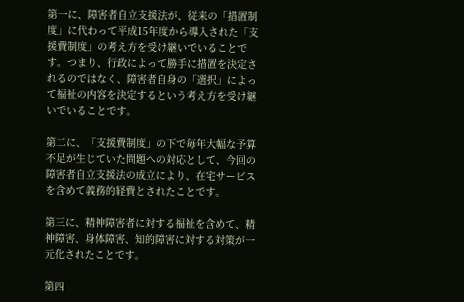第一に、障害者自立支援法が、従来の「措置制度」に代わって平成15年度から導入された「支援費制度」の考え方を受け継いでいることです。つまり、行政によって勝手に措置を決定されるのではなく、障害者自身の「選択」によって福祉の内容を決定するという考え方を受け継いでいることです。

第二に、「支援費制度」の下で毎年大幅な予算不足が生じていた問題への対応として、今回の障害者自立支援法の成立により、在宅サービスを含めて義務的経費とされたことです。

第三に、精神障害者に対する福祉を含めて、精神障害、身体障害、知的障害に対する対策が一元化されたことです。

第四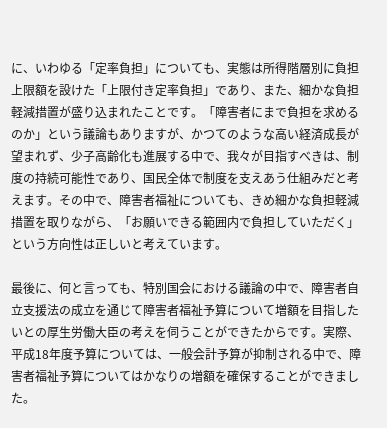に、いわゆる「定率負担」についても、実態は所得階層別に負担上限額を設けた「上限付き定率負担」であり、また、細かな負担軽減措置が盛り込まれたことです。「障害者にまで負担を求めるのか」という議論もありますが、かつてのような高い経済成長が望まれず、少子高齢化も進展する中で、我々が目指すべきは、制度の持続可能性であり、国民全体で制度を支えあう仕組みだと考えます。その中で、障害者福祉についても、きめ細かな負担軽減措置を取りながら、「お願いできる範囲内で負担していただく」という方向性は正しいと考えています。

最後に、何と言っても、特別国会における議論の中で、障害者自立支援法の成立を通じて障害者福祉予算について増額を目指したいとの厚生労働大臣の考えを伺うことができたからです。実際、平成18年度予算については、一般会計予算が抑制される中で、障害者福祉予算についてはかなりの増額を確保することができました。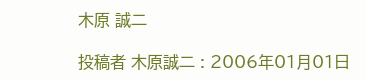木原 誠二

投稿者 木原誠二 : 2006年01月01日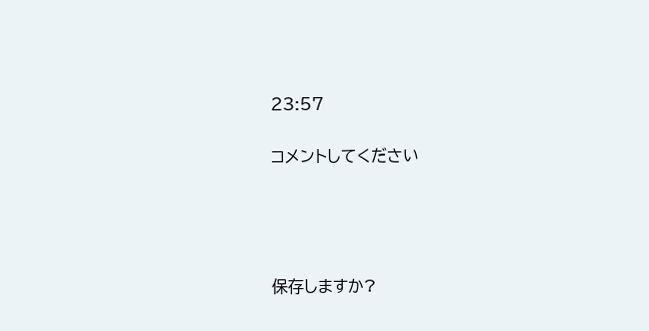23:57

コメントしてください




保存しますか?